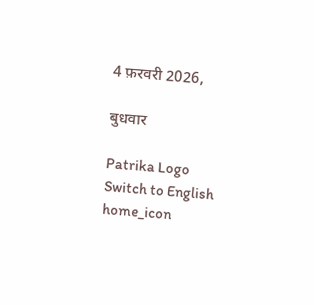4 फ़रवरी 2026,

बुधवार

Patrika Logo
Switch to English
home_icon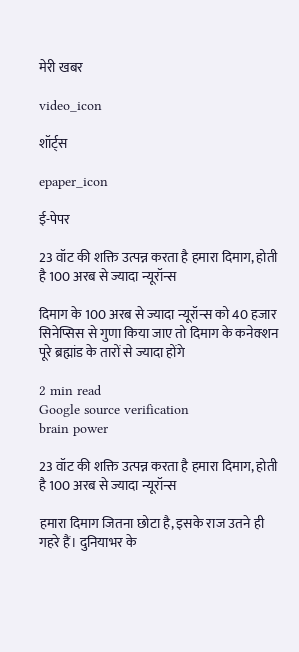मेरी खबर

video_icon

शॉर्ट्स

epaper_icon

ई-पेपर

23 वॉट की शक्ति उत्पन्न करता है हमारा दिमाग, होती है 100 अरब से ज्यादा न्यूरॉन्स

दिमाग के 100 अरब से ज्यादा न्यूरॉन्स को 40 हजार सिनेप्सिस से गुणा किया जाए तो दिमाग के कनेक्शन पूरे ब्रह्मांड के तारों से ज्यादा होंगे

2 min read
Google source verification
brain power

23 वॉट की शक्ति उत्पन्न करता है हमारा दिमाग, होती है 100 अरब से ज्यादा न्यूरॉन्स

हमारा दिमाग जितना छोटा है, इसके राज उतने ही गहरे हैं। दुनियाभर के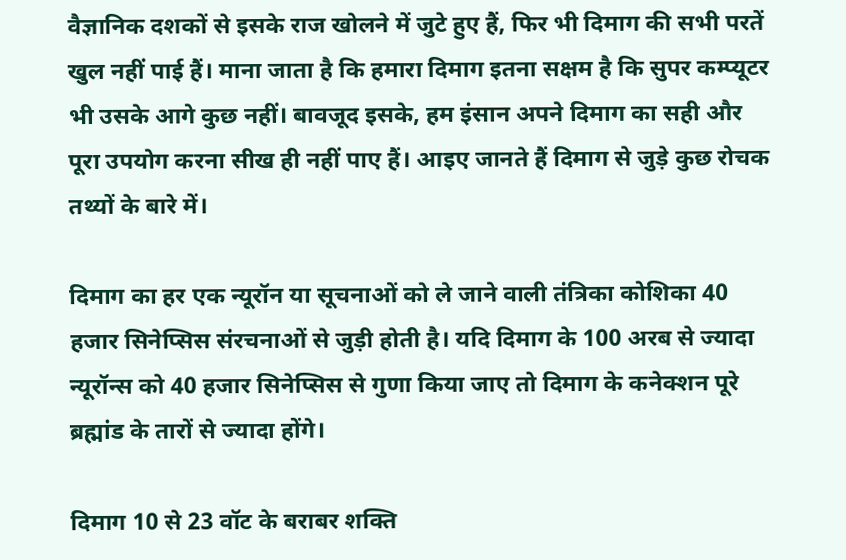वैज्ञानिक दशकों से इसके राज खोलने में जुटे हुए हैं, फिर भी दिमाग की सभी परतें खुल नहीं पाई हैं। माना जाता है कि हमारा दिमाग इतना सक्षम है कि सुपर कम्प्यूटर भी उसके आगे कुछ नहीं। बावजूद इसके, हम इंसान अपने दिमाग का सही और पूरा उपयोग करना सीख ही नहीं पाए हैं। आइए जानते हैं दिमाग से जुड़े कुछ रोचक तथ्यों के बारे में।

दिमाग का हर एक न्यूरॉन या सूचनाओं को ले जाने वाली तंत्रिका कोशिका 40 हजार सिनेप्सिस संरचनाओं से जुड़ी होती है। यदि दिमाग के 100 अरब से ज्यादा न्यूरॉन्स को 40 हजार सिनेप्सिस से गुणा किया जाए तो दिमाग के कनेक्शन पूरे ब्रह्मांड के तारों से ज्यादा होंगे।

दिमाग 10 से 23 वॉट के बराबर शक्ति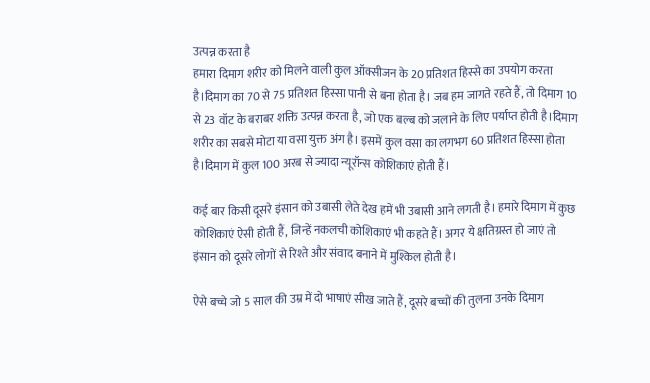उत्पन्न करता है
हमारा दिमाग शरीर को मिलने वाली कुल ऑक्सीजन के 20 प्रतिशत हिस्से का उपयोग करता है।दिमाग का 70 से 75 प्रतिशत हिस्सा पानी से बना होता है। जब हम जागते रहते हैं, तो दिमाग 10 से 23 वॉट के बराबर शक्ति उत्पन्न करता है, जो एक बल्ब को जलाने के लिए पर्याप्त होती है।दिमाग शरीर का सबसे मोटा या वसा युक्त अंग है। इसमें कुल वसा का लगभग 60 प्रतिशत हिस्सा होता है।दिमाग में कुल 100 अरब से ज्यादा न्यूरॉन्स कोशिकाएं होती हैं।

कई बार किसी दूसरे इंसान को उबासी लेते देख हमें भी उबासी आने लगती है। हमारे दिमाग में कुछ कोशिकाएं ऐसी होती हैं, जिन्हें नकलची कोशिकाएं भी कहते हैं। अगर ये क्षतिग्रस्त हो जाएं तो इंसान को दूसरे लोगों से रिश्ते और संवाद बनाने में मुश्किल होती है।

ऐसे बच्चे जो 5 साल की उम्र में दो भाषाएं सीख जाते हैं, दूसरे बच्चों की तुलना उनके दिमाग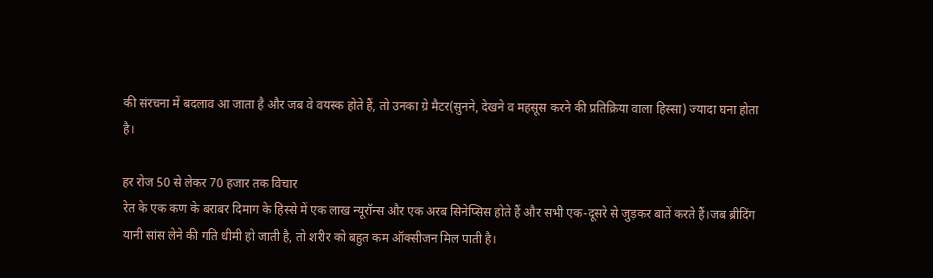की संरचना में बदलाव आ जाता है और जब वे वयस्क होते हैं, तो उनका ग्रे मैटर(सुनने, देखने व महसूस करने की प्रतिक्रिया वाला हिस्सा) ज्यादा घना होता है।

हर रोज 50 से लेकर 70 हजार तक विचार
रेत के एक कण के बराबर दिमाग के हिस्से में एक लाख न्यूरॉन्स और एक अरब सिनेप्सिस होते हैं और सभी एक-दूसरे से जुड़कर बातें करते हैं।जब ब्रीदिंग यानी सांस लेने की गति धीमी हो जाती है, तो शरीर को बहुत कम ऑक्सीजन मिल पाती है।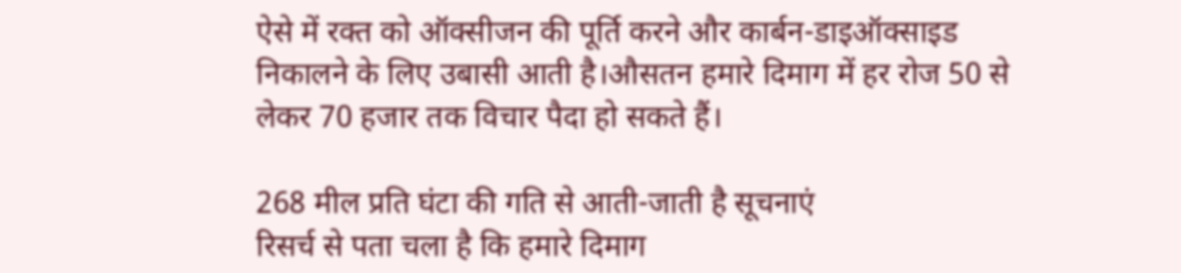ऐसे में रक्त को ऑक्सीजन की पूर्ति करने और कार्बन-डाइऑक्साइड निकालने के लिए उबासी आती है।औसतन हमारे दिमाग में हर रोज 50 से लेकर 70 हजार तक विचार पैदा हो सकते हैं।

268 मील प्रति घंटा की गति से आती-जाती है सूचनाएं
रिसर्च से पता चला है कि हमारे दिमाग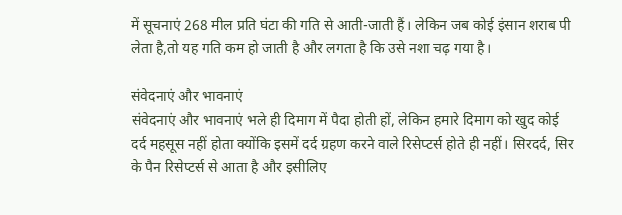में सूचनाएं 268 मील प्रति घंटा की गति से आती-जाती हैं। लेकिन जब कोई इंसान शराब पी लेता है,तो यह गति कम हो जाती है और लगता है कि उसे नशा चढ़ गया है।

संवेदनाएं और भावनाएं
संवेदनाएं और भावनाएं भले ही दिमाग में पैदा होती हों, लेकिन हमारे दिमाग को खुद कोई दर्द महसूस नहीं होता क्योंकि इसमें दर्द ग्रहण करने वाले रिसेप्टर्स होते ही नहीं। सिरदर्द, सिर के पैन रिसेप्टर्स से आता है और इसीलिए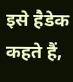इसे हैडेक कहते हैं,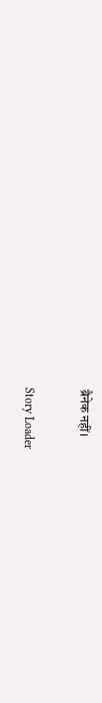ब्रैनेक नहीं।

Story Loader